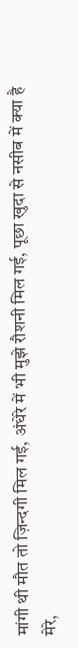मांगी थी मौत तो ज़िन्दगी मिल गई, अंधेरे में भी मुझे रौशनी मिल गई, पूछा खुदा से नसीब में क्या है मेरे,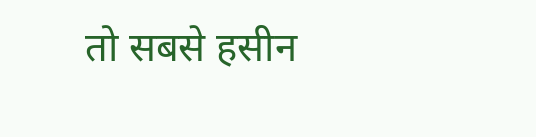तो सबसे हसीन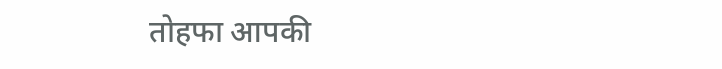तोहफा आपकी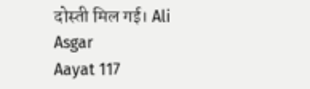दोस्ती मिल गई। Ali Asgar
Aayat 117